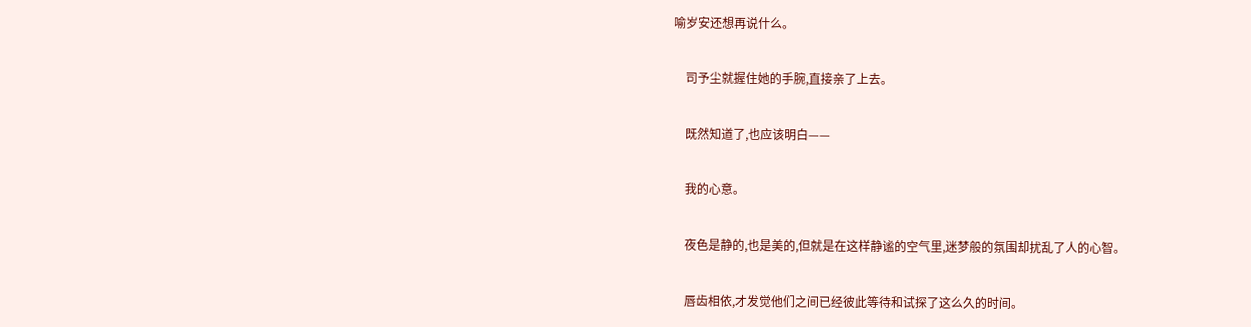喻岁安还想再说什么。

    司予尘就握住她的手腕,直接亲了上去。

    既然知道了,也应该明白——

    我的心意。

    夜色是静的,也是美的,但就是在这样静谧的空气里,迷梦般的氛围却扰乱了人的心智。

    唇齿相依,才发觉他们之间已经彼此等待和试探了这么久的时间。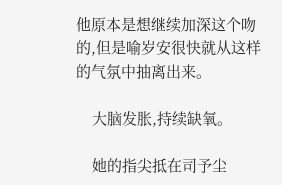他原本是想继续加深这个吻的,但是喻岁安很快就从这样的气氛中抽离出来。

    大脑发胀,持续缺氧。

    她的指尖抵在司予尘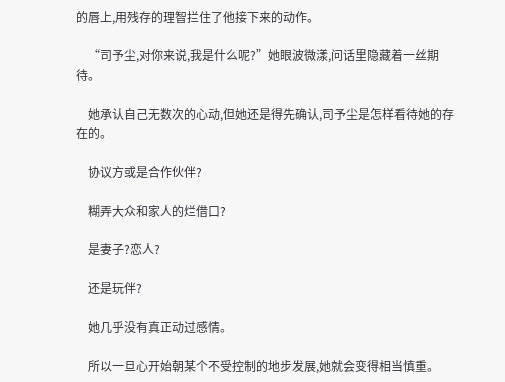的唇上,用残存的理智拦住了他接下来的动作。

    “司予尘,对你来说,我是什么呢?”她眼波微漾,问话里隐藏着一丝期待。

    她承认自己无数次的心动,但她还是得先确认,司予尘是怎样看待她的存在的。

    协议方或是合作伙伴?

    糊弄大众和家人的烂借口?

    是妻子?恋人?

    还是玩伴?

    她几乎没有真正动过感情。

    所以一旦心开始朝某个不受控制的地步发展,她就会变得相当慎重。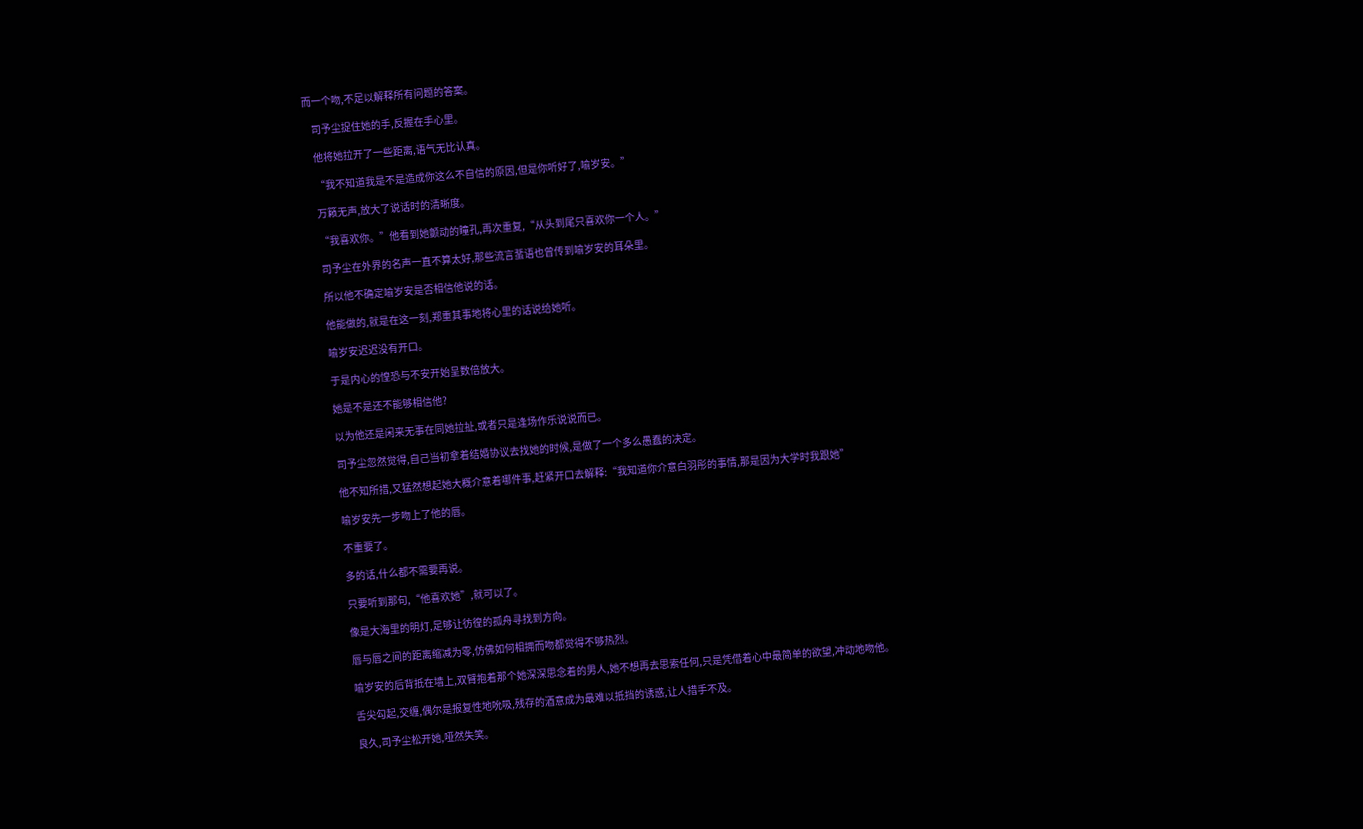而一个吻,不足以解释所有问题的答案。

    司予尘捉住她的手,反握在手心里。

    他将她拉开了一些距离,语气无比认真。

    “我不知道我是不是造成你这么不自信的原因,但是你听好了,喻岁安。”

    万籁无声,放大了说话时的清晰度。

    “我喜欢你。”他看到她颤动的瞳孔,再次重复,“从头到尾只喜欢你一个人。”

    司予尘在外界的名声一直不算太好,那些流言蜚语也曾传到喻岁安的耳朵里。

    所以他不确定喻岁安是否相信他说的话。

    他能做的,就是在这一刻,郑重其事地将心里的话说给她听。

    喻岁安迟迟没有开口。

    于是内心的惶恐与不安开始呈数倍放大。

    她是不是还不能够相信他?

    以为他还是闲来无事在同她拉扯,或者只是逢场作乐说说而已。

    司予尘忽然觉得,自己当初拿着结婚协议去找她的时候,是做了一个多么愚蠢的决定。

    他不知所措,又猛然想起她大概介意着哪件事,赶紧开口去解释:“我知道你介意白羽彤的事情,那是因为大学时我跟她”

    喻岁安先一步吻上了他的唇。

    不重要了。

    多的话,什么都不需要再说。

    只要听到那句,“他喜欢她”,就可以了。

    像是大海里的明灯,足够让彷徨的孤舟寻找到方向。

    唇与唇之间的距离缩减为零,仿佛如何相拥而吻都觉得不够热烈。

    喻岁安的后背抵在墙上,双臂抱着那个她深深思念着的男人,她不想再去思索任何,只是凭借着心中最简单的欲望,冲动地吻他。

    舌尖勾起,交缠,偶尔是报复性地吮吸,残存的酒意成为最难以抵挡的诱惑,让人措手不及。

    良久,司予尘松开她,哑然失笑。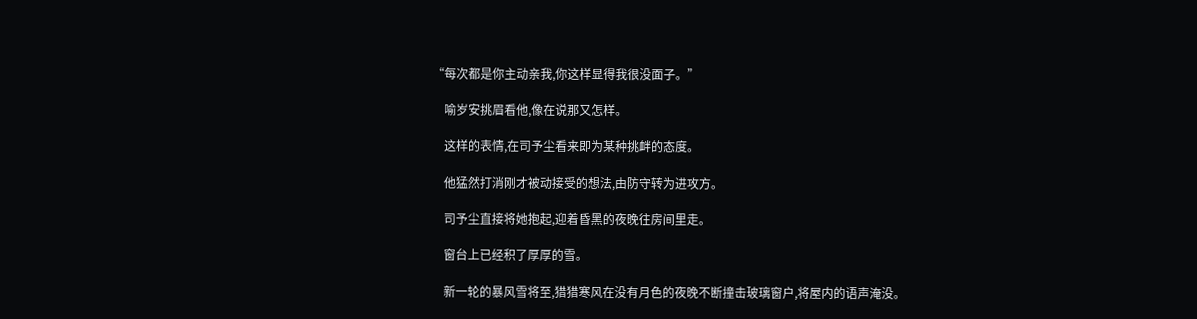“每次都是你主动亲我,你这样显得我很没面子。”

    喻岁安挑眉看他,像在说那又怎样。

    这样的表情,在司予尘看来即为某种挑衅的态度。

    他猛然打消刚才被动接受的想法,由防守转为进攻方。

    司予尘直接将她抱起,迎着昏黑的夜晚往房间里走。

    窗台上已经积了厚厚的雪。

    新一轮的暴风雪将至,猎猎寒风在没有月色的夜晚不断撞击玻璃窗户,将屋内的语声淹没。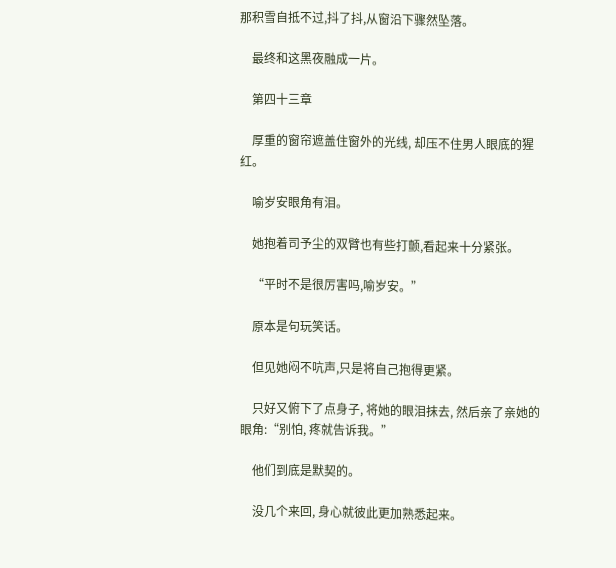那积雪自抵不过,抖了抖,从窗沿下骤然坠落。

    最终和这黑夜融成一片。

    第四十三章

    厚重的窗帘遮盖住窗外的光线, 却压不住男人眼底的猩红。

    喻岁安眼角有泪。

    她抱着司予尘的双臂也有些打颤,看起来十分紧张。

    “平时不是很厉害吗,喻岁安。”

    原本是句玩笑话。

    但见她闷不吭声,只是将自己抱得更紧。

    只好又俯下了点身子, 将她的眼泪抹去, 然后亲了亲她的眼角:“别怕, 疼就告诉我。”

    他们到底是默契的。

    没几个来回, 身心就彼此更加熟悉起来。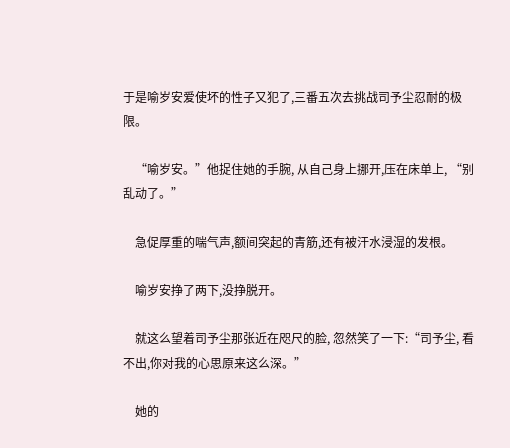于是喻岁安爱使坏的性子又犯了,三番五次去挑战司予尘忍耐的极限。

    “喻岁安。”他捉住她的手腕, 从自己身上挪开,压在床单上, “别乱动了。”

    急促厚重的喘气声,额间突起的青筋,还有被汗水浸湿的发根。

    喻岁安挣了两下,没挣脱开。

    就这么望着司予尘那张近在咫尺的脸, 忽然笑了一下:“司予尘, 看不出,你对我的心思原来这么深。”

    她的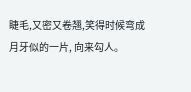睫毛,又密又卷翘,笑得时候弯成月牙似的一片, 向来勾人。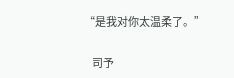“是我对你太温柔了。”

    司予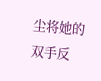尘将她的双手反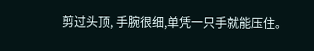剪过头顶, 手腕很细,单凭一只手就能压住。